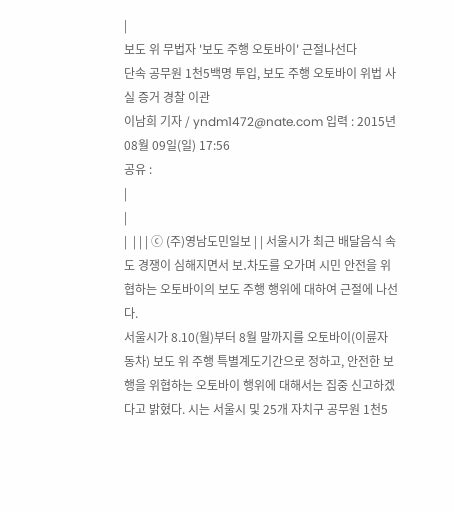|
보도 위 무법자 '보도 주행 오토바이' 근절나선다
단속 공무원 1천5백명 투입, 보도 주행 오토바이 위법 사실 증거 경찰 이관
이남희 기자 / yndm1472@nate.com 입력 : 2015년 08월 09일(일) 17:56
공유 :
|
|
|  | | | ⓒ (주)영남도민일보 | | 서울시가 최근 배달음식 속도 경쟁이 심해지면서 보․차도를 오가며 시민 안전을 위협하는 오토바이의 보도 주행 행위에 대하여 근절에 나선다.
서울시가 8.10(월)부터 8월 말까지를 오토바이(이륜자동차) 보도 위 주행 특별계도기간으로 정하고, 안전한 보행을 위협하는 오토바이 행위에 대해서는 집중 신고하겠다고 밝혔다. 시는 서울시 및 25개 자치구 공무원 1천5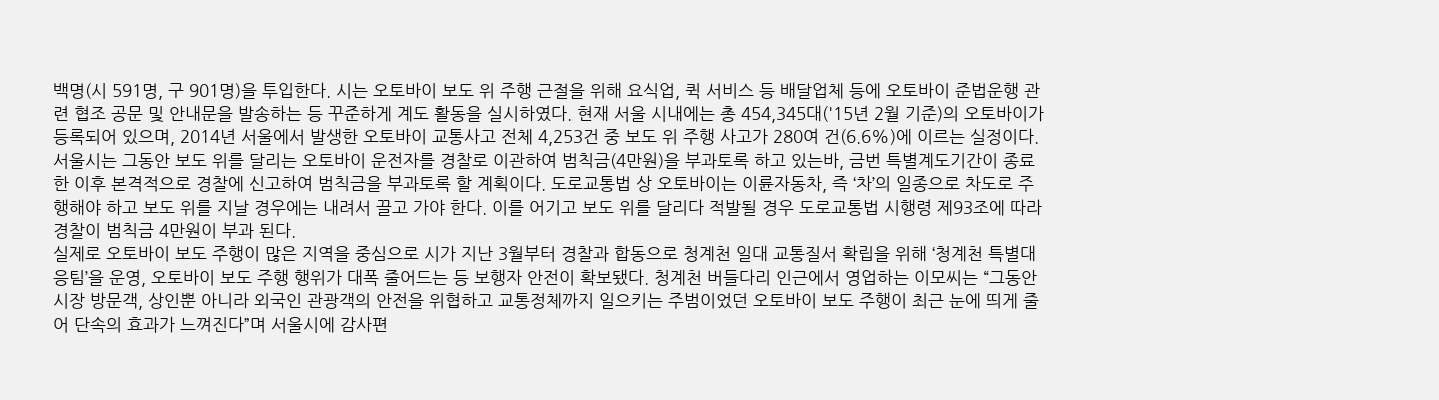백명(시 591명, 구 901명)을 투입한다. 시는 오토바이 보도 위 주행 근절을 위해 요식업, 퀵 서비스 등 배달업체 등에 오토바이 준법운행 관련 협조 공문 및 안내문을 발송하는 등 꾸준하게 계도 활동을 실시하였다. 현재 서울 시내에는 총 454,345대('15년 2월 기준)의 오토바이가 등록되어 있으며, 2014년 서울에서 발생한 오토바이 교통사고 전체 4,253건 중 보도 위 주행 사고가 280여 건(6.6%)에 이르는 실정이다.
서울시는 그동안 보도 위를 달리는 오토바이 운전자를 경찰로 이관하여 범칙금(4만원)을 부과토록 하고 있는바, 금번 특별계도기간이 종료한 이후 본격적으로 경찰에 신고하여 범칙금을 부과토록 할 계획이다. 도로교통법 상 오토바이는 이륜자동차, 즉 ‘차’의 일종으로 차도로 주행해야 하고 보도 위를 지날 경우에는 내려서 끌고 가야 한다. 이를 어기고 보도 위를 달리다 적발될 경우 도로교통법 시행령 제93조에 따라 경찰이 범칙금 4만원이 부과 된다.
실제로 오토바이 보도 주행이 많은 지역을 중심으로 시가 지난 3월부터 경찰과 합동으로 청계천 일대 교통질서 확립을 위해 ‘청계천 특별대응팀’을 운영, 오토바이 보도 주행 행위가 대폭 줄어드는 등 보행자 안전이 확보됐다. 청계천 버들다리 인근에서 영업하는 이모씨는 “그동안 시장 방문객, 상인뿐 아니라 외국인 관광객의 안전을 위협하고 교통정체까지 일으키는 주범이었던 오토바이 보도 주행이 최근 눈에 띄게 줄어 단속의 효과가 느껴진다”며 서울시에 감사편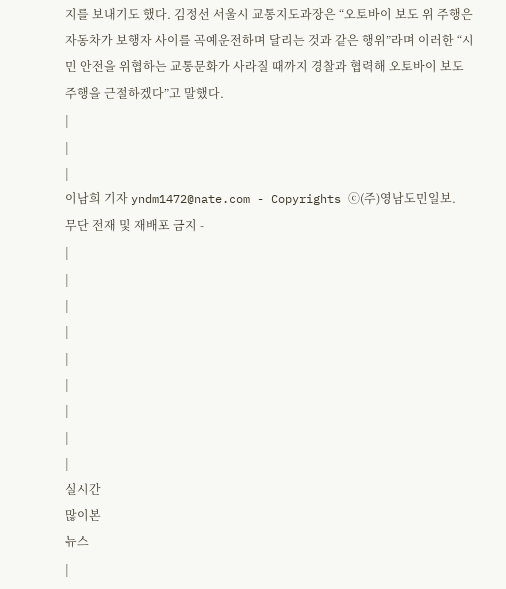지를 보내기도 했다. 김정선 서울시 교통지도과장은 “오토바이 보도 위 주행은 자동차가 보행자 사이를 곡예운전하며 달리는 것과 같은 행위”라며 이러한 “시민 안전을 위협하는 교통문화가 사라질 때까지 경찰과 협력해 오토바이 보도 주행을 근절하겠다”고 말했다.
|
|
|
이남희 기자 yndm1472@nate.com - Copyrights ⓒ(주)영남도민일보.
무단 전재 및 재배포 금지 -
|
|
|
|
|
|
|
|
|
실시간
많이본
뉴스
|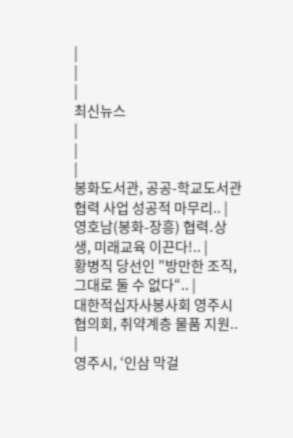|
|
|
최신뉴스
|
|
|
봉화도서관, 공공-학교도서관 협력 사업 성공적 마무리.. |
영호남(봉화-장흥) 협력․상생, 미래교육 이끈다!.. |
황병직 당선인 ”방만한 조직, 그대로 둘 수 없다“.. |
대한적십자사봉사회 영주시협의회, 취약계층 물품 지원.. |
영주시, ‘인삼 막걸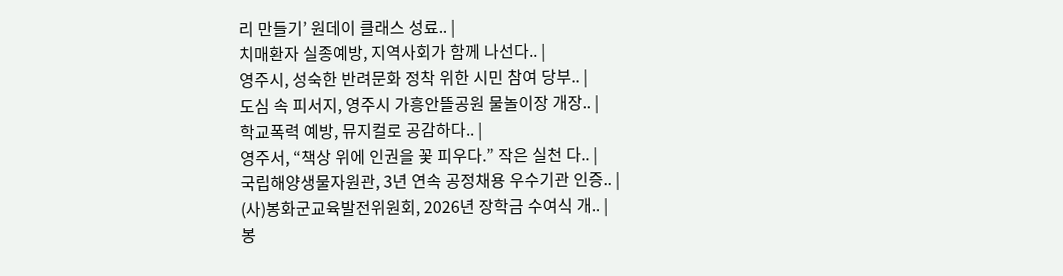리 만들기’ 원데이 클래스 성료.. |
치매환자 실종예방, 지역사회가 함께 나선다.. |
영주시, 성숙한 반려문화 정착 위한 시민 참여 당부.. |
도심 속 피서지, 영주시 가흥안뜰공원 물놀이장 개장.. |
학교폭력 예방, 뮤지컬로 공감하다.. |
영주서, “책상 위에 인권을 꽃 피우다.” 작은 실천 다.. |
국립해양생물자원관, 3년 연속 공정채용 우수기관 인증.. |
(사)봉화군교육발전위원회, 2026년 장학금 수여식 개.. |
봉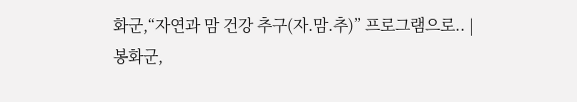화군,“자연과 맘 건강 추구(자.맘.추)” 프로그램으로.. |
봉화군,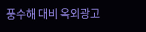풍수해 대비 옥외광고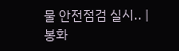물 안전점검 실시.. |
봉화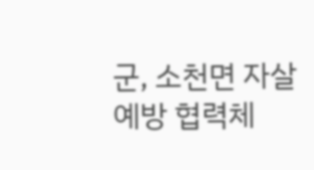군, 소천면 자살예방 협력체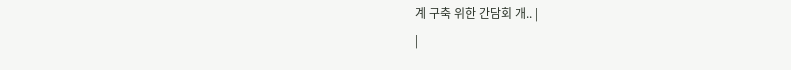계 구축 위한 간담회 개.. |
|